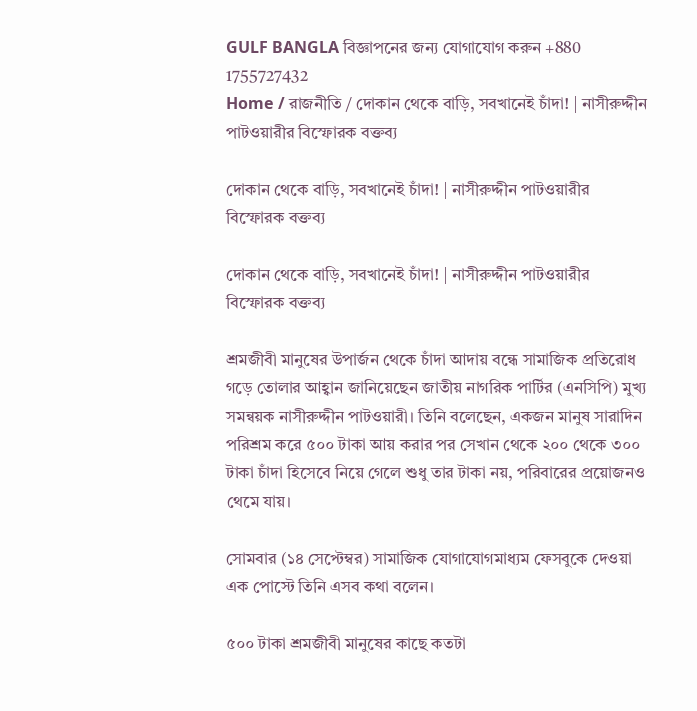GULF BANGLA বিজ্ঞাপনের জন্য যোগাযোগ করুন +880 1755727432
Home / রাজনীতি / দোকান থেকে বাড়ি, সবখানেই চাঁদা! | নাসীরুদ্দীন পাটওয়ারীর বিস্ফোরক বক্তব্য

দোকান থেকে বাড়ি, সবখানেই চাঁদা! | নাসীরুদ্দীন পাটওয়ারীর বিস্ফোরক বক্তব্য

দোকান থেকে বাড়ি, সবখানেই চাঁদা! | নাসীরুদ্দীন পাটওয়ারীর বিস্ফোরক বক্তব্য

শ্রমজীবী মানুষের উপার্জন থেকে চাঁদা আদায় বন্ধে সামাজিক প্রতিরোধ গড়ে তোলার আহ্বান জানিয়েছেন জাতীয় নাগরিক পার্টির (এনসিপি) মুখ্য সমন্বয়ক নাসীরুদ্দীন পাটওয়ারী। তিনি বলেছেন, একজন মানুষ সারাদিন পরিশ্রম করে ৫০০ টাকা আয় করার পর সেখান থেকে ২০০ থেকে ৩০০ টাকা চাঁদা হিসেবে নিয়ে গেলে শুধু তার টাকা নয়, পরিবারের প্রয়োজনও থেমে যায়।

সোমবার (১৪ সেপ্টেম্বর) সামাজিক যোগাযোগমাধ্যম ফেসবুকে দেওয়া এক পোস্টে তিনি এসব কথা বলেন।

৫০০ টাকা শ্রমজীবী মানুষের কাছে কতটা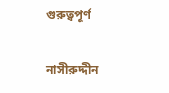গুরুত্বপূর্ণ

নাসীরুদ্দীন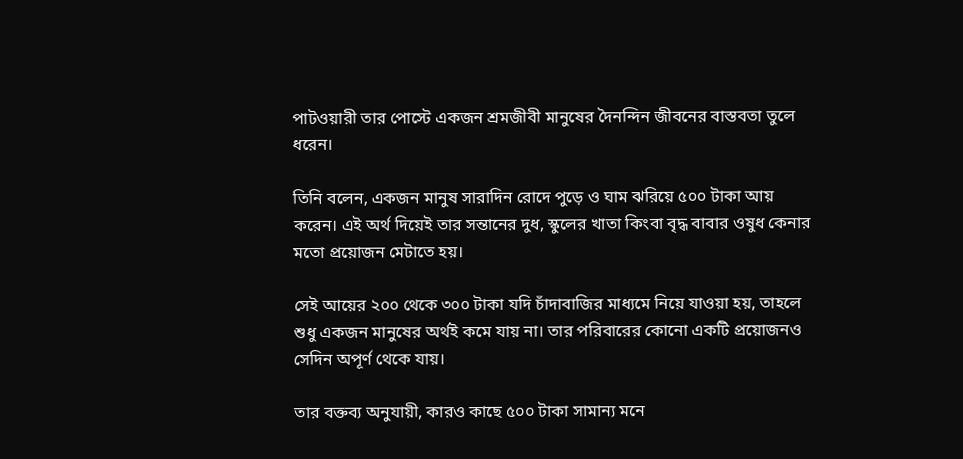পাটওয়ারী তার পোস্টে একজন শ্রমজীবী মানুষের দৈনন্দিন জীবনের বাস্তবতা তুলে ধরেন।

তিনি বলেন, একজন মানুষ সারাদিন রোদে পুড়ে ও ঘাম ঝরিয়ে ৫০০ টাকা আয় করেন। এই অর্থ দিয়েই তার সন্তানের দুধ, স্কুলের খাতা কিংবা বৃদ্ধ বাবার ওষুধ কেনার মতো প্রয়োজন মেটাতে হয়।

সেই আয়ের ২০০ থেকে ৩০০ টাকা যদি চাঁদাবাজির মাধ্যমে নিয়ে যাওয়া হয়, তাহলে শুধু একজন মানুষের অর্থই কমে যায় না। তার পরিবারের কোনো একটি প্রয়োজনও সেদিন অপূর্ণ থেকে যায়।

তার বক্তব্য অনুযায়ী, কারও কাছে ৫০০ টাকা সামান্য মনে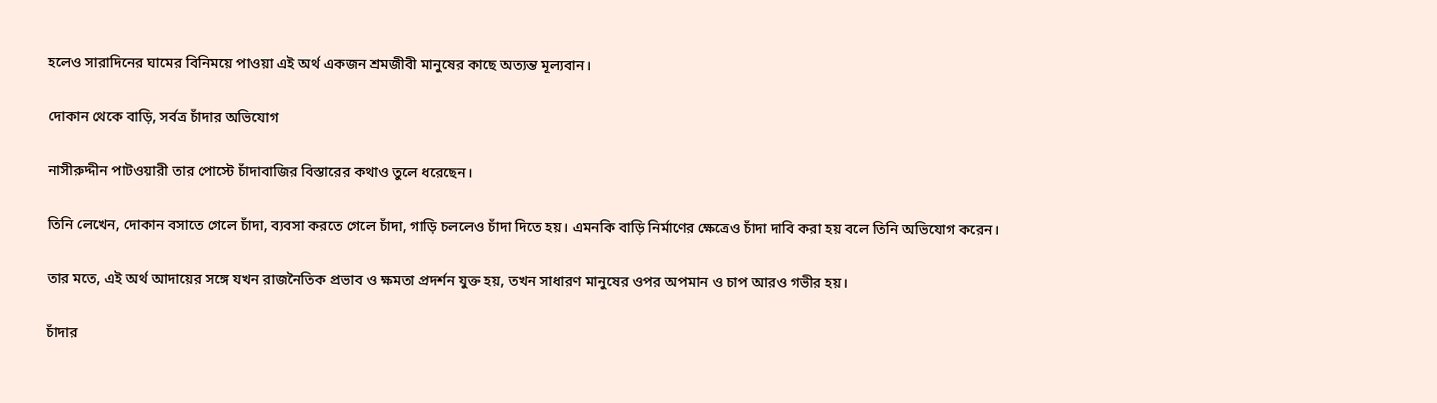হলেও সারাদিনের ঘামের বিনিময়ে পাওয়া এই অর্থ একজন শ্রমজীবী মানুষের কাছে অত্যন্ত মূল্যবান।

দোকান থেকে বাড়ি, সর্বত্র চাঁদার অভিযোগ

নাসীরুদ্দীন পাটওয়ারী তার পোস্টে চাঁদাবাজির বিস্তারের কথাও তুলে ধরেছেন।

তিনি লেখেন, দোকান বসাতে গেলে চাঁদা, ব্যবসা করতে গেলে চাঁদা, গাড়ি চললেও চাঁদা দিতে হয়। এমনকি বাড়ি নির্মাণের ক্ষেত্রেও চাঁদা দাবি করা হয় বলে তিনি অভিযোগ করেন।

তার মতে, এই অর্থ আদায়ের সঙ্গে যখন রাজনৈতিক প্রভাব ও ক্ষমতা প্রদর্শন যুক্ত হয়, তখন সাধারণ মানুষের ওপর অপমান ও চাপ আরও গভীর হয়।

চাঁদার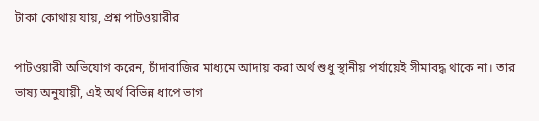টাকা কোথায় যায়, প্রশ্ন পাটওয়ারীর

পাটওয়ারী অভিযোগ করেন, চাঁদাবাজির মাধ্যমে আদায় করা অর্থ শুধু স্থানীয় পর্যায়েই সীমাবদ্ধ থাকে না। তার ভাষ্য অনুযায়ী, এই অর্থ বিভিন্ন ধাপে ভাগ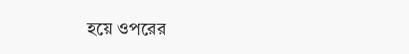হয়ে ওপরের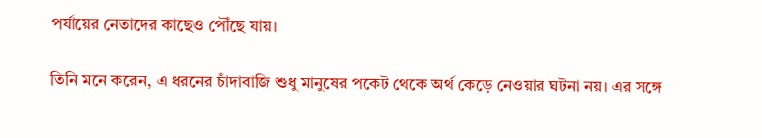পর্যায়ের নেতাদের কাছেও পৌঁছে যায়।

তিনি মনে করেন, এ ধরনের চাঁদাবাজি শুধু মানুষের পকেট থেকে অর্থ কেড়ে নেওয়ার ঘটনা নয়। এর সঙ্গে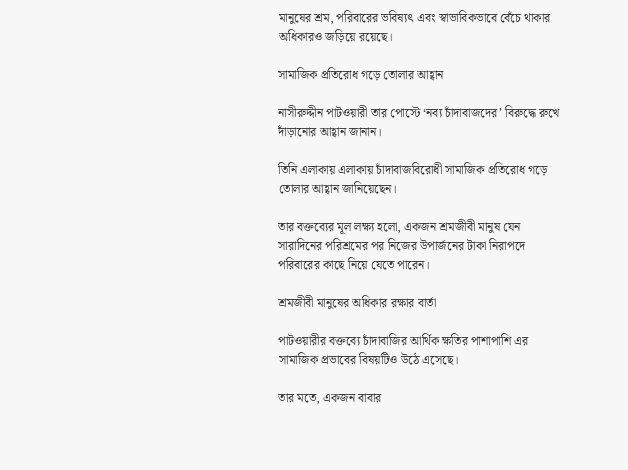মানুষের শ্রম, পরিবারের ভবিষ্যৎ এবং স্বাভাবিকভাবে বেঁচে থাকার অধিকারও জড়িয়ে রয়েছে।

সামাজিক প্রতিরোধ গড়ে তোলার আহ্বান

নাসীরুদ্দীন পাটওয়ারী তার পোস্টে ‘নব্য চাঁদাবাজদের’ বিরুদ্ধে রুখে দাঁড়ানোর আহ্বান জানান।

তিনি এলাকায় এলাকায় চাঁদাবাজবিরোধী সামাজিক প্রতিরোধ গড়ে তোলার আহ্বান জানিয়েছেন।

তার বক্তব্যের মূল লক্ষ্য হলো, একজন শ্রমজীবী মানুষ যেন সারাদিনের পরিশ্রমের পর নিজের উপার্জনের টাকা নিরাপদে পরিবারের কাছে নিয়ে যেতে পারেন।

শ্রমজীবী মানুষের অধিকার রক্ষার বার্তা

পাটওয়ারীর বক্তব্যে চাঁদাবাজির আর্থিক ক্ষতির পাশাপাশি এর সামাজিক প্রভাবের বিষয়টিও উঠে এসেছে।

তার মতে, একজন বাবার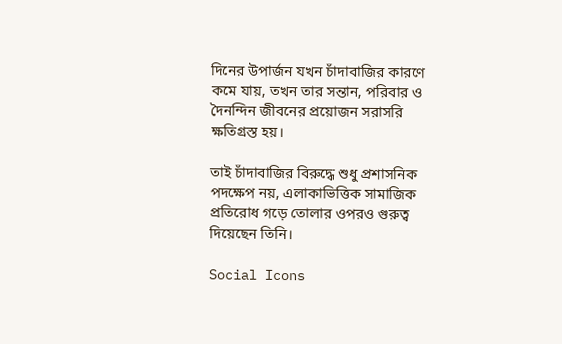দিনের উপার্জন যখন চাঁদাবাজির কারণে কমে যায়, তখন তার সন্তান, পরিবার ও দৈনন্দিন জীবনের প্রয়োজন সরাসরি ক্ষতিগ্রস্ত হয়।

তাই চাঁদাবাজির বিরুদ্ধে শুধু প্রশাসনিক পদক্ষেপ নয়, এলাকাভিত্তিক সামাজিক প্রতিরোধ গড়ে তোলার ওপরও গুরুত্ব দিয়েছেন তিনি।

Social Icons